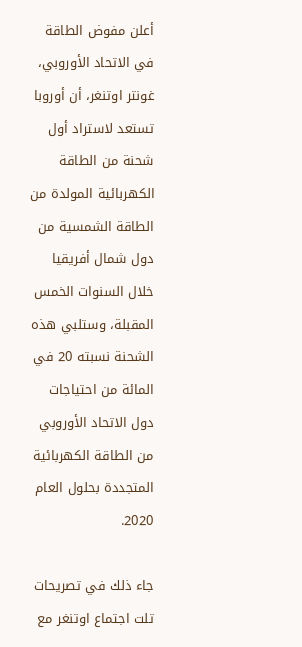أعلن مفوض الطاقة في الاتحاد الأوروبي، غونتر اوتنغر، أن أوروبا تستعد لاستراد أول شحنة من الطاقة الكهربائية المولدة من الطاقة الشمسية من دول شمال أفريقيا خلال السنوات الخمس المقبلة، وستلبي هذه الشحنة نسبته 20 في المائة من احتياجات دول الاتحاد الأوروبي من الطاقة الكهربائية المتجددة بحلول العام 2020.

جاء ذلك في تصريحات تلت اجتماع اوتنغر مع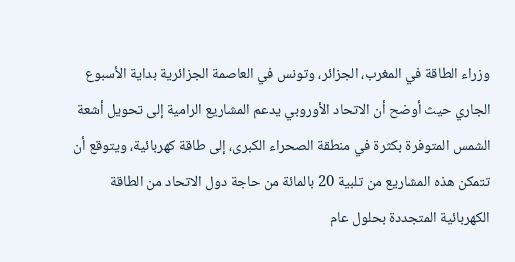وزراء الطاقة في المغرب، الجزائر، وتونس في العاصمة الجزائرية بداية الأسبوع الجاري حيث أوضح أن الاتحاد الأوروبي يدعم المشاريع الرامية إلى تحويل أشعة الشمس المتوفرة بكثرة في منطقة الصحراء الكبرى، إلى طاقة كهربائية، ويتوقع أن تتمكن هذه المشاريع من تلبية 20 بالمائة من حاجة دول الاتحاد من الطاقة الكهربائية المتجددة بحلول عام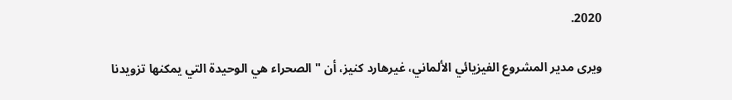2020.

ويرى مدير المشروع الفيزيائي الألماني، غيرهارد كنيز، أن "الصحراء هي الوحيدة التي يمكنها تزويدنا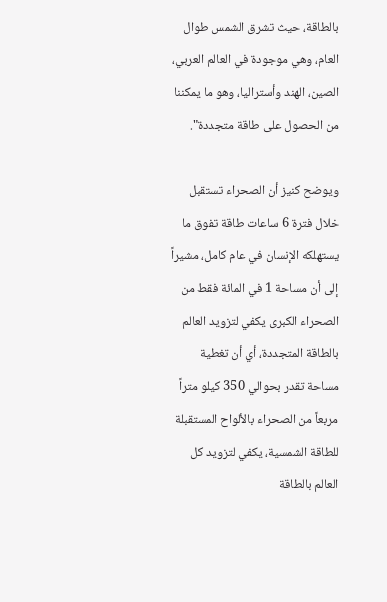بالطاقة، حيث تشرق الشمس طوال العام، وهي موجودة في العالم العربي، الصين، الهند وأستراليا، وهو ما يمكننا من الحصول على طاقة متجددة".

ويوضح كنيز أن الصحراء تستقبل خلال فترة 6 ساعات طاقة تفوق ما يستهلكه الإنسان في عام كامل، مشيراً إلى أن مساحة 1 في المائة فقط من الصحراء الكبرى يكفي لتزويد العالم بالطاقة المتجددة، أي أن تغطية مساحة تقدر بحوالي 350 كيلو متراً مربعاً من الصحراء بالألواح المستقبلة للطاقة الشمسية، يكفي لتزويد كل العالم بالطاقة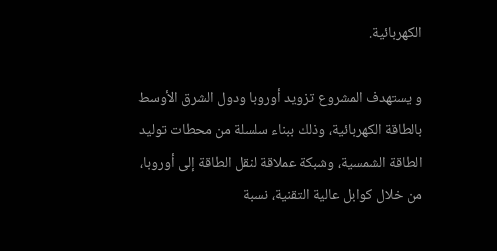الكهربائية.

و يستهدف المشروع تزويد أوروبا ودول الشرق الأوسط بالطاقة الكهربائية، وذلك ببناء سلسلة من محطات توليد الطاقة الشمسية، وشبكة عملاقة لنقل الطاقة إلى أوروبا، من خلال كوابل عالية التقنية، نسبة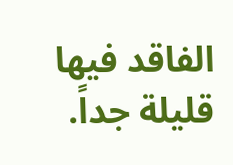الفاقد فيها قليلة جداً.